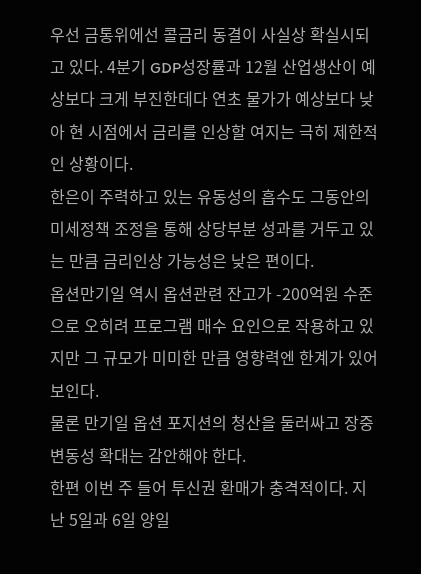우선 금통위에선 콜금리 동결이 사실상 확실시되고 있다. 4분기 GDP성장률과 12월 산업생산이 예상보다 크게 부진한데다 연초 물가가 예상보다 낮아 현 시점에서 금리를 인상할 여지는 극히 제한적인 상황이다.
한은이 주력하고 있는 유동성의 흡수도 그동안의 미세정책 조정을 통해 상당부분 성과를 거두고 있는 만큼 금리인상 가능성은 낮은 편이다.
옵션만기일 역시 옵션관련 잔고가 -200억원 수준으로 오히려 프로그램 매수 요인으로 작용하고 있지만 그 규모가 미미한 만큼 영향력엔 한계가 있어 보인다.
물론 만기일 옵션 포지션의 청산을 둘러싸고 장중 변동성 확대는 감안해야 한다.
한편 이번 주 들어 투신권 환매가 충격적이다. 지난 5일과 6일 양일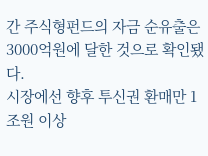간 주식형펀드의 자금 순유출은 3000억원에 달한 것으로 확인됐다.
시장에선 향후 투신권 환매만 1조원 이상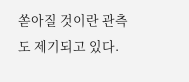쏟아질 것이란 관측도 제기되고 있다.